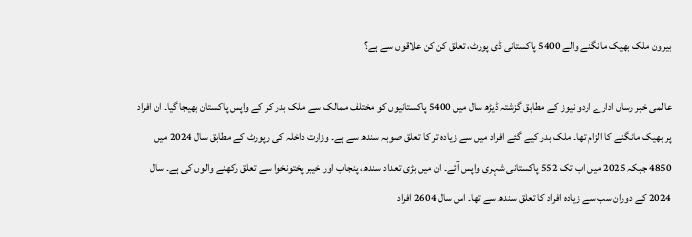بیرون ملک بھیک مانگنے والے 5400 پاکستانی ڈی پورٹ، تعلق کن کن علاقوں سے ہے؟

عالمی خبر رساں ادارے اردو نیوز کے مطابق گزشتہ ڈیڑھ سال میں 5400 پاکستانیوں کو مختلف ممالک سے ملک بدر کر کے واپس پاکستان بھیجا گیا۔ ان افراد پر بھیک مانگنے کا الزام تھا۔ ملک بدر کیے گئے افراد میں سے زیادہ تر کا تعلق صوبہ سندھ سے ہے۔ وزارت داخلہ کی رپورٹ کے مطابق سال 2024 میں 4850 جبکہ 2025 میں اب تک 552 پاکستانی شہری واپس آئے۔ ان میں بڑی تعداد سندھ، پنجاب اور خیبر پختونخوا سے تعلق رکھنے والوں کی ہے۔ سال 2024 کے دوران سب سے زیادہ افراد کا تعلق سندھ سے تھا۔ اس سال 2604 افراد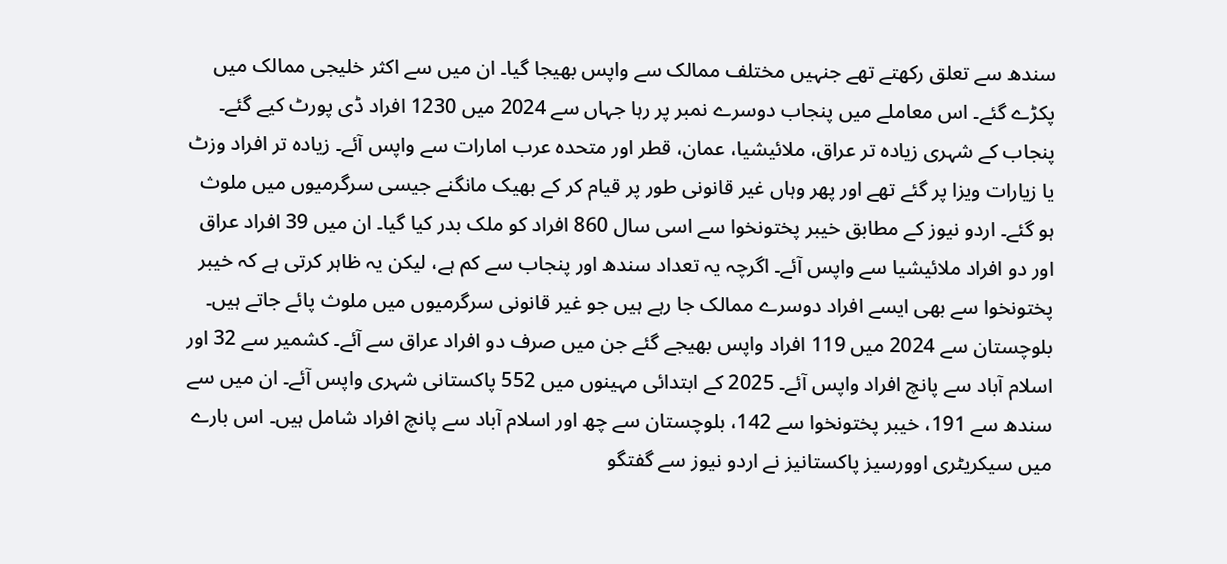سندھ سے تعلق رکھتے تھے جنہیں مختلف ممالک سے واپس بھیجا گیا۔ ان میں سے اکثر خلیجی ممالک میں پکڑے گئے۔ اس معاملے میں پنجاب دوسرے نمبر پر رہا جہاں سے 2024 میں 1230 افراد ڈی پورٹ کیے گئے۔ پنجاب کے شہری زیادہ تر عراق، ملائیشیا، عمان، قطر اور متحدہ عرب امارات سے واپس آئے۔ زیادہ تر افراد وزٹ یا زیارات ویزا پر گئے تھے اور پھر وہاں غیر قانونی طور پر قیام کر کے بھیک مانگنے جیسی سرگرمیوں میں ملوث ہو گئے۔ اردو نیوز کے مطابق خیبر پختونخوا سے اسی سال 860 افراد کو ملک بدر کیا گیا۔ ان میں 39 افراد عراق اور دو افراد ملائیشیا سے واپس آئے۔ اگرچہ یہ تعداد سندھ اور پنجاب سے کم ہے، لیکن یہ ظاہر کرتی ہے کہ خیبر پختونخوا سے بھی ایسے افراد دوسرے ممالک جا رہے ہیں جو غیر قانونی سرگرمیوں میں ملوث پائے جاتے ہیں۔ بلوچستان سے 2024 میں 119 افراد واپس بھیجے گئے جن میں صرف دو افراد عراق سے آئے۔ کشمیر سے 32 اور اسلام آباد سے پانچ افراد واپس آئے۔ 2025 کے ابتدائی مہینوں میں 552 پاکستانی شہری واپس آئے۔ ان میں سے سندھ سے 191، خیبر پختونخوا سے 142، بلوچستان سے چھ اور اسلام آباد سے پانچ افراد شامل ہیں۔ اس بارے میں سیکریٹری اوورسیز پاکستانیز نے اردو نیوز سے گفتگو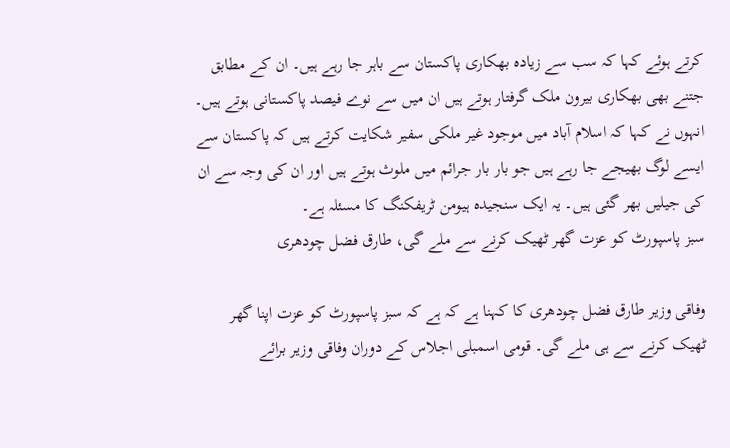کرتے ہوئے کہا کہ سب سے زیادہ بھکاری پاکستان سے باہر جا رہے ہیں۔ ان کے مطابق جتنے بھی بھکاری بیرون ملک گرفتار ہوتے ہیں ان میں سے نوے فیصد پاکستانی ہوتے ہیں۔ انہوں نے کہا کہ اسلام آباد میں موجود غیر ملکی سفیر شکایت کرتے ہیں کہ پاکستان سے ایسے لوگ بھیجے جا رہے ہیں جو بار بار جرائم میں ملوث ہوتے ہیں اور ان کی وجہ سے ان کی جیلیں بھر گئی ہیں۔ یہ ایک سنجیدہ ہیومن ٹریفکنگ کا مسئلہ ہے۔
سبز پاسپورٹ کو عزت گھر ٹھیک کرنے سے ملے گی، طارق فضل چودھری

وفاقی وزیر طارق فضل چودھری کا کہنا ہے کہ ہے کہ سبز پاسپورٹ کو عزت اپنا گھر ٹھیک کرنے سے ہی ملے گی۔ قومی اسمبلی اجلاس کے دوران وفاقی وزیر برائے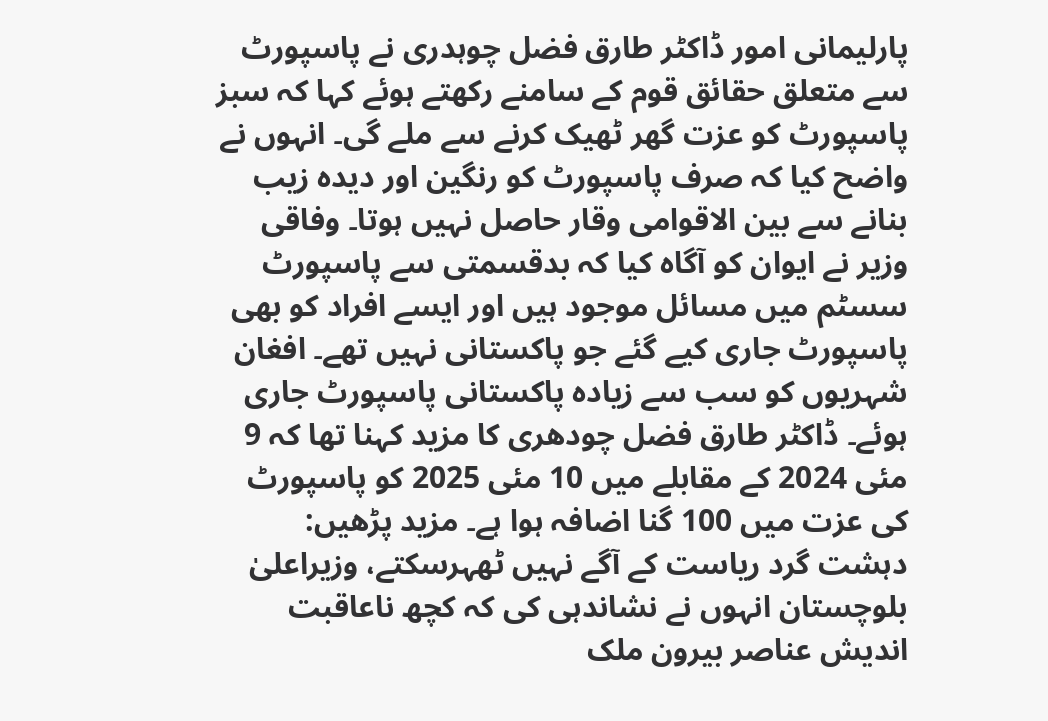پارلیمانی امور ڈاکٹر طارق فضل چوہدری نے پاسپورٹ سے متعلق حقائق قوم کے سامنے رکھتے ہوئے کہا کہ سبز پاسپورٹ کو عزت گھر ٹھیک کرنے سے ملے گی۔ انہوں نے واضح کیا کہ صرف پاسپورٹ کو رنگین اور دیدہ زیب بنانے سے بین الاقوامی وقار حاصل نہیں ہوتا۔ وفاقی وزیر نے ایوان کو آگاہ کیا کہ بدقسمتی سے پاسپورٹ سسٹم میں مسائل موجود ہیں اور ایسے افراد کو بھی پاسپورٹ جاری کیے گئے جو پاکستانی نہیں تھے۔ افغان شہریوں کو سب سے زیادہ پاکستانی پاسپورٹ جاری ہوئے۔ ڈاکٹر طارق فضل چودھری کا مزید کہنا تھا کہ 9 مئی 2024 کے مقابلے میں 10 مئی 2025 کو پاسپورٹ کی عزت میں 100 گنا اضافہ ہوا ہے۔ مزید پڑھیں: دہشت گرد ریاست کے آگے نہیں ٹھہرسکتے، وزیراعلیٰ بلوچستان انہوں نے نشاندہی کی کہ کچھ ناعاقبت اندیش عناصر بیرون ملک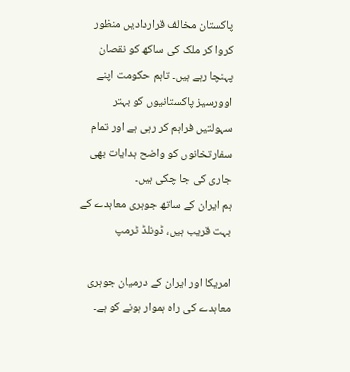پاکستان مخالف قراردادیں منظور کروا کر ملک کی ساکھ کو نقصان پہنچا رہے ہیں۔ تاہم حکومت اپنے اوورسیز پاکستانیوں کو بہتر سہولتیں فراہم کر رہی ہے اور تمام سفارتخانوں کو واضح ہدایات بھی جاری کی جا چکی ہیں۔
ہم ایران کے ساتھ جوہری معاہدے کے بہت قریب ہیں، ڈونلڈ ٹرمپ

امریکا اور ایران کے درمیان جوہری معاہدے کی راہ ہموار ہونے کو ہے۔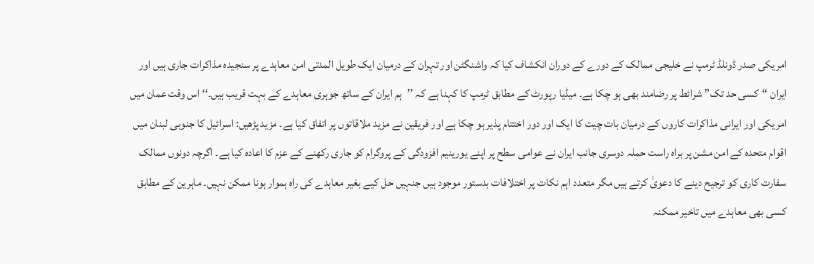امریکی صدر ڈونلڈ ٹرمپ نے خلیجی ممالک کے دورے کے دوران انکشاف کیا کہ واشنگٹن اور تہران کے درمیان ایک طویل المدتی امن معاہدے پر سنجیدہ مذاکرات جاری ہیں اور ایران “کسی حد تک” شرائط پر رضامند بھی ہو چکا ہے۔ میڈیا رپورٹ کے مطابق ٹرمپ کا کہنا ہے کہ ’’ہم ایران کے ساتھ جوہری معاہدے کے بہت قریب ہیں۔‘‘ اس وقت عمان میں امریکی اور ایرانی مذاکرات کاروں کے درمیان بات چیت کا ایک اور دور اختتام پذیر ہو چکا ہے اور فریقین نے مزید ملاقاتوں پر اتفاق کیا ہے۔ مزید پڑھیں: اسرائیل کا جنوبی لبنان میں اقوام متحدہ کے امن مشن پر براہ راست حملہ دوسری جانب ایران نے عوامی سطح پر اپنے یورینیم افزودگی کے پروگرام کو جاری رکھنے کے عزم کا اعادہ کیا ہے۔ اگرچہ دونوں ممالک سفارت کاری کو ترجیح دینے کا دعویٰ کرتے ہیں مگر متعدد اہم نکات پر اختلافات بدستور موجود ہیں جنہیں حل کیے بغیر معاہدے کی راہ ہموار ہونا ممکن نہیں۔ ماہرین کے مطابق کسی بھی معاہدے میں تاخیر ممکنہ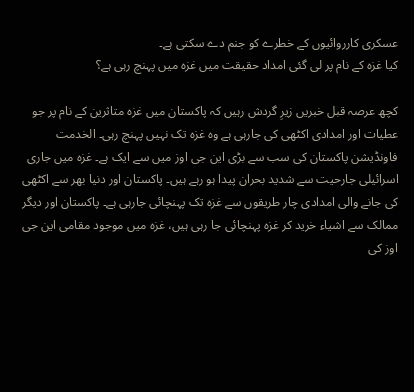عسکری کارروائیوں کے خطرے کو جنم دے سکتی ہے۔
کیا غزہ کے نام پر لی گئی امداد حقیقت میں غزہ میں پہنچ رہی ہے؟

کچھ عرصہ قبل خبریں زیرِ گردش رہیں کہ پاکستان میں غزہ متاثرین کے نام پر جو عطیات اور امدادی اکٹھی کی جارہی ہے وہ غزہ تک نہیں پہنچ رہی۔ الخدمت فاونڈیشن پاکستان کی سب سے بڑی این جی اوز میں سے ایک ہے۔ غزہ میں جاری اسرائیلی جارحیت سے شدید بحران پیدا ہو رہے ہیں۔ پاکستان اور دنیا بھر سے اکٹھی کی جانے والی امدادی چار طریقوں سے غزہ تک پہنچائی جارہی ہے۔ پاکستان اور دیگر ممالک سے اشیاء خرید کر غزہ پہنچائی جا رہی ہیں، غزہ میں موجود مقامی این جی اوز کی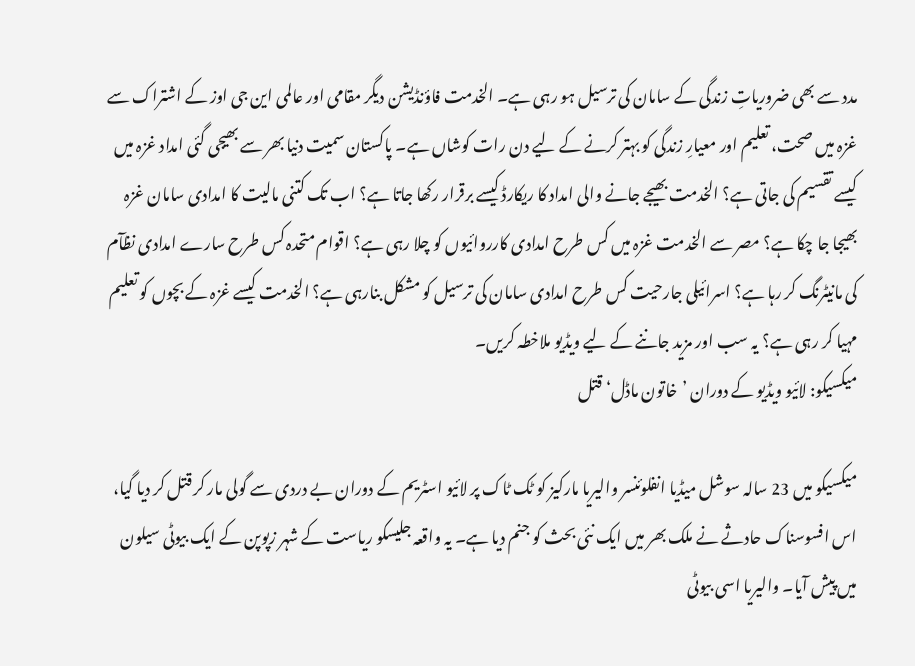مدد سے بھی ضروریاتِ زندگی کے سامان کی ترسیل ہو رہی ہے۔ الخدمت فاؤنڈیشن دیگر مقامی اور عالمی این جی اوز کے اشتراک سے غزہ میں صحت، تعلیم اور معیارِ زندگی کو بہتر کرنے کے لیے دن رات کوشاں ہے۔ پاکستان سمیت دنیا بھر سے بھیجی گئی امداد غزہ میں کیسے تقسیم کی جاتی ہے؟ الخدمت بھیجے جانے والی امداد کا ریکارڈ کیسے برقرار رکھا جاتا ہے؟ اب تک کتنی مالیت کا امدادی سامان غزہ بھیجا جا چکا ہے؟ مصر سے الخدمت غزہ میں کس طرح امدادی کارروائیوں کو چلا رہی ہے؟ اقوام متحدہ کس طرح سارے امدادی نظآم کی مانیٹرنگ کر رہا ہے؟ اسرائیلی جارحیت کس طرح امدادی سامان کی ترسیل کو مشکل بنارہی ہے؟ الخدمت کیسے غزہ کے بچوں کو تعلیم مہیا کر رہی ہے؟ یہ سب اور مزید جاننے کے لیے ویڈیو ملاخطہ کریں۔
میکسیکو: لائیو ویڈیو کے دوران ’خاتون ماڈل‘ قتل

میکسیکو میں 23 سالہ سوشل میڈیا انفلوئنسر والیریا مارکیز کو ٹک ٹاک پر لائیو اسٹریم کے دوران بے دردی سے گولی مار کر قتل کر دیا گیا، اس افسوسناک حادثے نے ملک بھر میں ایک نئی بحث کو جنم دیا ہے۔ یہ واقعہ جلیسکو ریاست کے شہر زپوپن کے ایک بیوٹی سیلون میں پیش آیا۔ والیریا اسی بیوٹی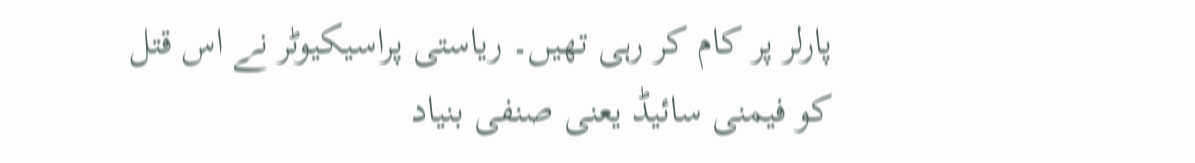پارلر پر کام کر رہی تھیں۔ ریاستی پراسیکیوٹر نے اس قتل کو فیمنی سائیڈ یعنی صنفی بنیاد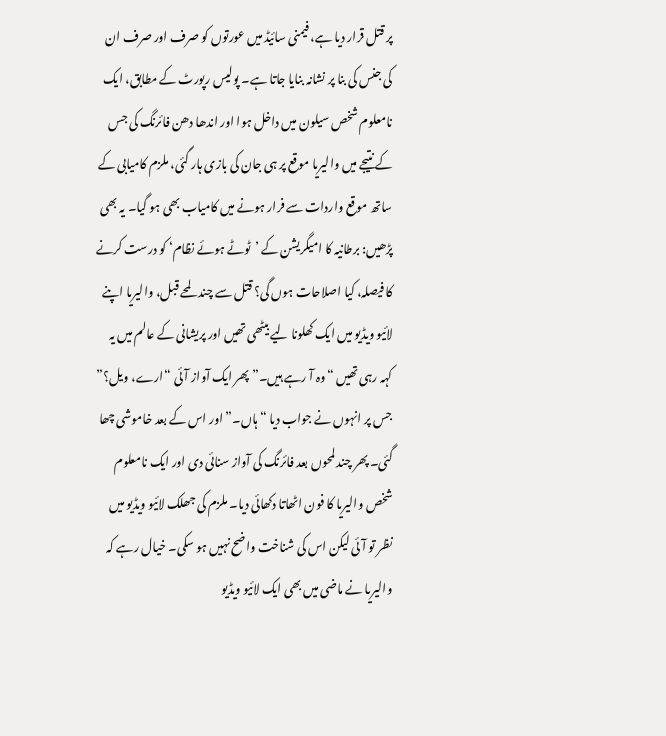پر قتل قرار دیا ہے، فیمنی سائیڈ میں عورتوں کو صرف اور صرف ان کی جنس کی بنا پر نشانہ بنایا جاتا ہے۔ پولیس رپورٹ کے مطابق، ایک نامعلوم شخص سیلون میں داخل ہوا اور اندھا دھن فائرنگ کی جس کے نتیجے میں والیریا موقع پر ہی جان کی بازی ہار گئی، ملزم کامیابی کے ساتھ موقع واردات سے فرار ہونے میں کامیاب بھی ہو گیا۔ یہ بھی پڑھیں: برطانیہ کا امیگریشن کے ’ٹوٹے ہوئے نظام‘ کو درست کرنے کا فیصلہ، کیا اصلاحات ہوں گی؟ قتل سے چند لمحے قبل، والیریا اپنے لائیو ویڈیو میں ایک کھلونا لیے بیٹھی تھیں اور پریشانی کے عالم میں یہ کہہ رہی تھیں “وہ آ رہے ہیں۔” پھر ایک آواز آئی “ارے، ویل؟” جس پر انہوں نے جواب دیا “ہاں۔” اور اس کے بعد خاموشی چھا گئی۔ پھر چند لمحوں بعد فائرنگ کی آواز سنائی دی اور ایک نامعلوم شخص والیریا کا فون اٹھاتا دکھائی دیا۔ ملزم کی جھلک لائیو ویڈیو میں نظر تو آئی لیکن اس کی شناخت واضح نہیں ہو سکی۔ خیال رہے کہ والیریا نے ماضی میں بھی ایک لائیو ویڈیو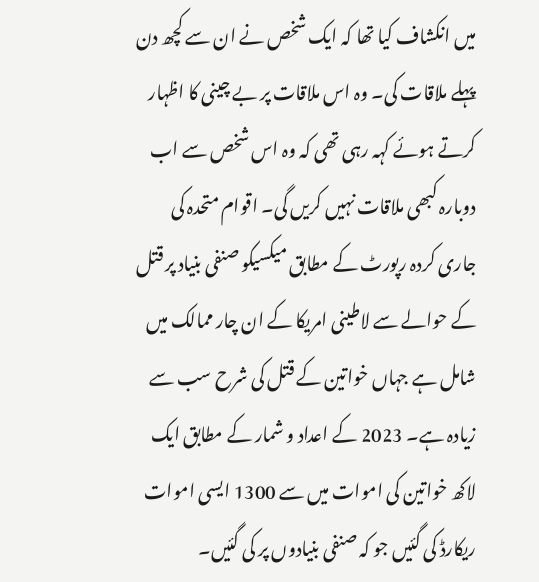میں انکشاف کیا تھا کہ ایک شخص نے ان سے کچھ دن پہلے ملاقات کی۔ وہ اس ملاقات پر بے چینی کا اظہار کرتے ہوئے کہہ رہی تھی کہ وہ اس شخص سے اب دوبارہ کبھی ملاقات نہیں کریں گی۔ اقوام متحدہ کی جاری کردہ رپورٹ کے مطابق میکسیکو صنفی بنیاد پر قتل کے حوالے سے لاطینی امریکا کے ان چار ممالک میں شامل ہے جہاں خواتین کے قتل کی شرح سب سے زیادہ ہے۔ 2023 کے اعداد و شمار کے مطابق ایک لاکھ خواتین کی اموات میں سے 1300 ایسی اموات ریکارڈ کی گئیں جو کہ صنفی بنیادوں پر کی گئیں۔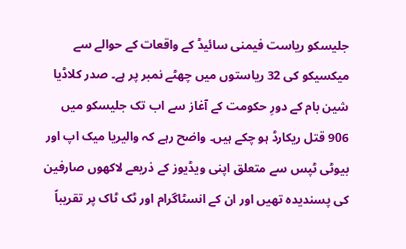جلیسکو ریاست فیمنی سائیڈ کے واقعات کے حوالے سے میکسیکو کی 32 ریاستوں میں چھٹے نمبر پر ہے۔ صدر کلاڈیا شین بام کے دورِ حکومت کے آغاز سے اب تک جلیسکو میں 906 قتل ریکارڈ ہو چکے ہیں۔ واضح رہے کہ والیریا میک اپ اور بیوٹی ٹپس سے متعلق اپنی ویڈیوز کے ذریعے لاکھوں صارفین کی پسندیدہ تھیں اور ان کے انسٹاگرام اور ٹک ٹاک پر تقریباً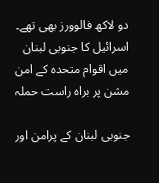دو لاکھ فالوورز بھی تھے۔
اسرائیل کا جنوبی لبنان میں اقوام متحدہ کے امن مشن پر براہ راست حملہ

جنوبی لبنان کے پرامن اور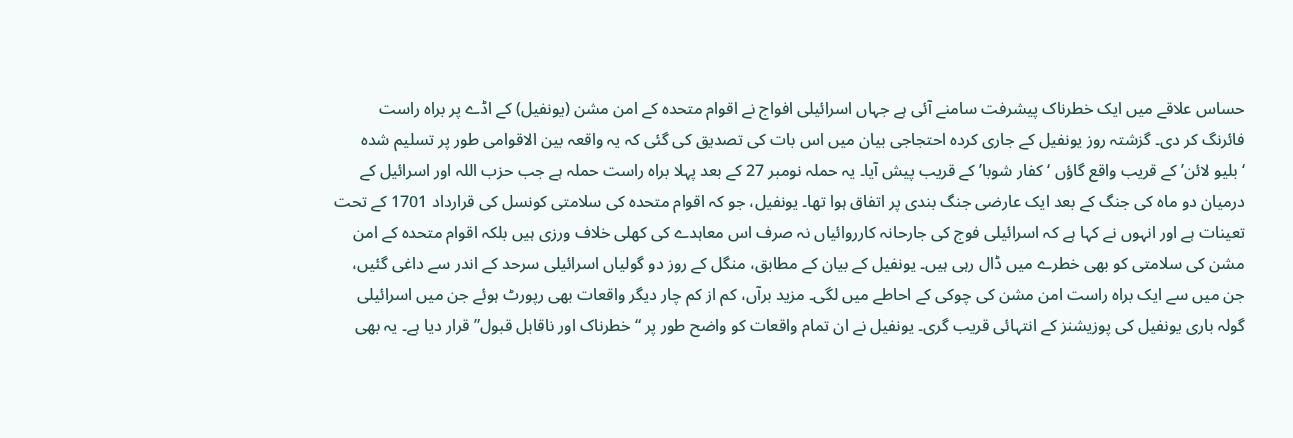حساس علاقے میں ایک خطرناک پیشرفت سامنے آئی ہے جہاں اسرائیلی افواج نے اقوام متحدہ کے امن مشن (یونفیل) کے اڈے پر براہ راست فائرنگ کر دی۔ گزشتہ روز یونفیل کے جاری کردہ احتجاجی بیان میں اس بات کی تصدیق کی گئی کہ یہ واقعہ بین الاقوامی طور پر تسلیم شدہ ‘بلیو لائن’ کے قریب واقع گاؤں ‘کفار شوبا’ کے قریب پیش آیا۔ یہ حملہ نومبر 27 کے بعد پہلا براہ راست حملہ ہے جب حزب اللہ اور اسرائیل کے درمیان دو ماہ کی جنگ کے بعد ایک عارضی جنگ بندی پر اتفاق ہوا تھا۔ یونفیل، جو کہ اقوام متحدہ کی سلامتی کونسل کی قرارداد 1701 کے تحت تعینات ہے اور انہوں نے کہا ہے کہ اسرائیلی فوج کی جارحانہ کارروائیاں نہ صرف اس معاہدے کی کھلی خلاف ورزی ہیں بلکہ اقوام متحدہ کے امن مشن کی سلامتی کو بھی خطرے میں ڈال رہی ہیں۔ یونفیل کے بیان کے مطابق، منگل کے روز دو گولیاں اسرائیلی سرحد کے اندر سے داغی گئیں، جن میں سے ایک براہ راست امن مشن کی چوکی کے احاطے میں لگی۔ مزید برآں، کم از کم چار دیگر واقعات بھی رپورٹ ہوئے جن میں اسرائیلی گولہ باری یونفیل کی پوزیشنز کے انتہائی قریب گری۔ یونفیل نے ان تمام واقعات کو واضح طور پر “خطرناک اور ناقابل قبول” قرار دیا ہے۔ یہ بھی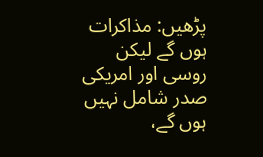پڑھیں: مذاکرات ہوں گے لیکن روسی اور امریکی صدر شامل نہیں ہوں گے،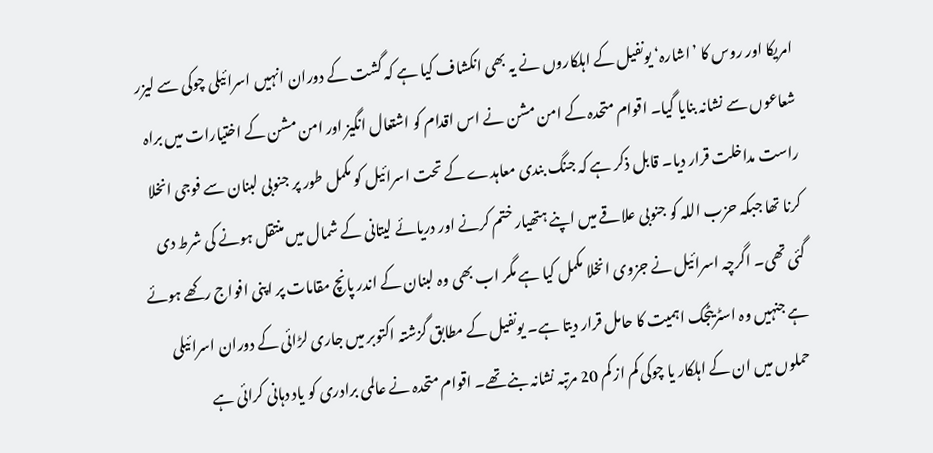امریکا اور روس کا ’اشارہ‘ یونفیل کے اہلکاروں نے یہ بھی انکشاف کیا ہے کہ گشت کے دوران انہیں اسرائیلی چوکی سے لیزر شعاعوں سے نشانہ بنایا گیا۔ اقوام متحدہ کے امن مشن نے اس اقدام کو اشتعال انگیز اور امن مشن کے اختیارات میں براہ راست مداخلت قرار دیا۔ قابل ذکر ہے کہ جنگ بندی معاہدے کے تحت اسرائیل کو مکمل طور پر جنوبی لبنان سے فوجی انخلا کرنا تھا جبکہ حزب اللہ کو جنوبی علاقے میں اپنے ہتھیار ختم کرنے اور دریائے لیتانی کے شمال میں منتقل ہونے کی شرط دی گئی تھی۔ اگرچہ اسرائیل نے جزوی انخلا مکمل کیا ہے مگر اب بھی وہ لبنان کے اندر پانچ مقامات پر اپنی افواج رکھے ہوئے ہے جنہیں وہ اسٹریٹجک اہمیت کا حامل قرار دیتا ہے۔ یونفیل کے مطابق گزشتہ اکتوبر میں جاری لڑائی کے دوران اسرائیلی حملوں میں ان کے اہلکار یا چوکی کم از کم 20 مرتبہ نشانہ بنے تھے۔ اقوام متحدہ نے عالمی برادری کو یاد دہانی کرائی ہے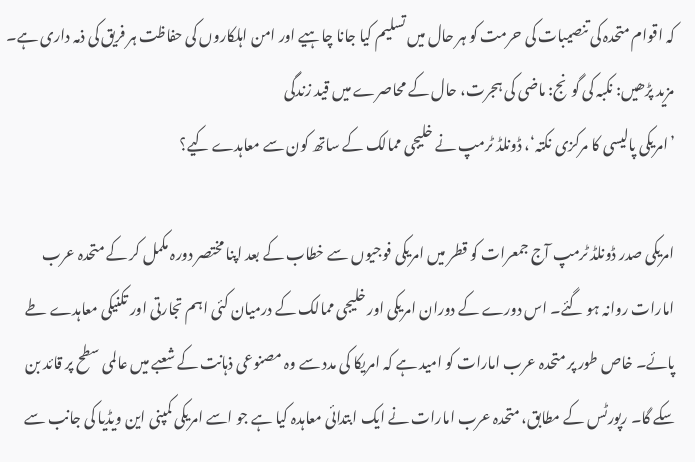کہ اقوام متحدہ کی تنصیبات کی حرمت کو ہر حال میں تسلیم کیا جانا چاہیے اور امن اہلکاروں کی حفاظت ہر فریق کی ذمہ داری ہے۔ مزید پڑھیں: نکبہ کی گونج: ماضی کی ہجرت، حال کے محاصرے میں قید زندگی
’امریکی پالیسی کا مرکزی نکتہ‘، ڈونلڈ ٹرمپ نے خلیجی ممالک کے ساتھ کون سے معاہدے کیے؟

امریکی صدر ڈونلڈ ٹرمپ آج جمعرات کو قطر میں امریکی فوجیوں سے خطاب کے بعد اپنا مختصر دورہ مکمل کر کے متحدہ عرب امارات روانہ ہو گئے۔ اس دورے کے دوران امریکی اور خلیجی ممالک کے درمیان کئی اہم تجارتی اور تکنیکی معاہدے طے پائے۔ خاص طور پر متحدہ عرب امارات کو امید ہے کہ امریکا کی مدد سے وہ مصنوعی ذہانت کے شعبے میں عالمی سطح پر قائد بن سکے گا۔ رپورٹس کے مطابق، متحدہ عرب امارات نے ایک ابتدائی معاہدہ کیا ہے جو اسے امریکی کمپنی این ویڈیا کی جانب سے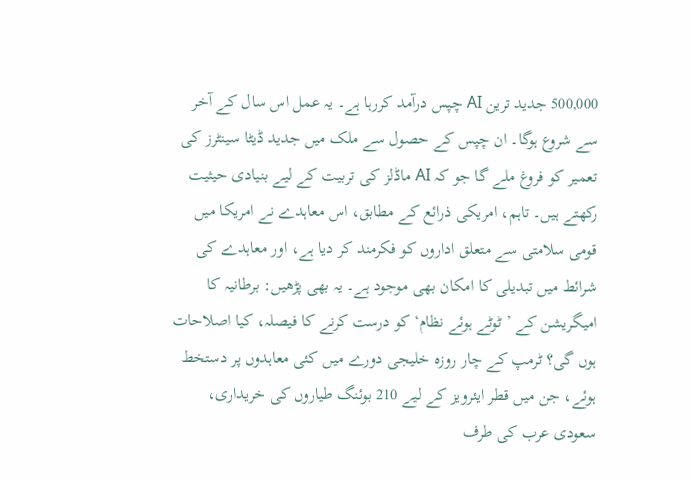500,000 جدید ترین AI چپس درآمد کررہا ہے۔ یہ عمل اس سال کے آخر سے شروع ہوگا۔ ان چپس کے حصول سے ملک میں جدید ڈیٹا سینٹرز کی تعمیر کو فروغ ملے گا جو کہ AI ماڈلز کی تربیت کے لیے بنیادی حیثیت رکھتے ہیں۔ تاہم، امریکی ذرائع کے مطابق، اس معاہدے نے امریکا میں قومی سلامتی سے متعلق اداروں کو فکرمند کر دیا ہے، اور معاہدے کی شرائط میں تبدیلی کا امکان بھی موجود ہے۔ یہ بھی پڑھیں: برطانیہ کا امیگریشن کے ’ٹوٹے ہوئے نظام‘ کو درست کرنے کا فیصلہ، کیا اصلاحات ہوں گی؟ ٹرمپ کے چار روزہ خلیجی دورے میں کئی معاہدوں پر دستخط ہوئے، جن میں قطر ایئرویز کے لیے 210 بوئنگ طیاروں کی خریداری، سعودی عرب کی طرف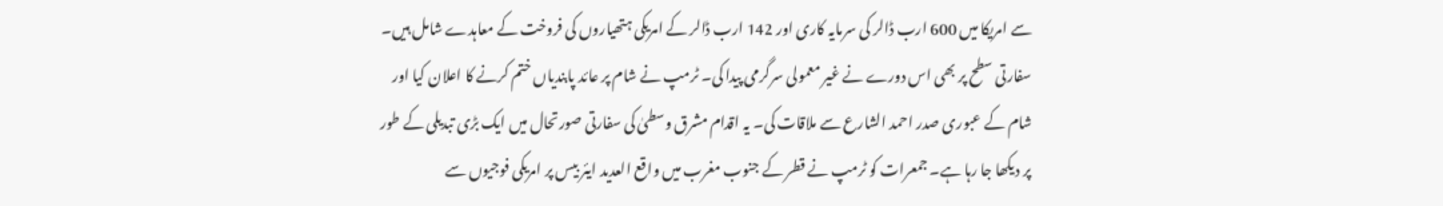سے امریکا میں 600 ارب ڈالر کی سرمایہ کاری اور 142 ارب ڈالر کے امریکی ہتھیاروں کی فروخت کے معاہدے شامل ہیں۔ سفارتی سطح پر بھی اس دورے نے غیر معمولی سرگرمی پیدا کی۔ ٹرمپ نے شام پر عائد پابندیاں ختم کرنے کا اعلان کیا اور شام کے عبوری صدر احمد الشارع سے ملاقات کی۔ یہ اقدام مشرق وسطیٰ کی سفارتی صورتحال میں ایک بڑی تبدیلی کے طور پر دیکھا جا رہا ہے۔ جمعرات کو ٹرمپ نے قطر کے جنوب مغرب میں واقع العدید ایئر بیس پر امریکی فوجیوں سے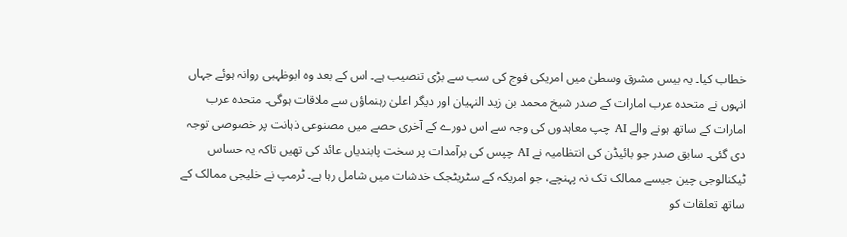خطاب کیا۔ یہ بیس مشرق وسطیٰ میں امریکی فوج کی سب سے بڑی تنصیب ہے۔ اس کے بعد وہ ابوظہبی روانہ ہوئے جہاں انہوں نے متحدہ عرب امارات کے صدر شیخ محمد بن زید النہیان اور دیگر اعلیٰ رہنماؤں سے ملاقات ہوگی۔ متحدہ عرب امارات کے ساتھ ہونے والے AI چپ معاہدوں کی وجہ سے اس دورے کے آخری حصے میں مصنوعی ذہانت پر خصوصی توجہ دی گئی۔ سابق صدر جو بائیڈن کی انتظامیہ نے AI چپس کی برآمدات پر سخت پابندیاں عائد کی تھیں تاکہ یہ حساس ٹیکنالوجی چین جیسے ممالک تک نہ پہنچے، جو امریکہ کے سٹریٹجک خدشات میں شامل رہا ہے۔ ٹرمپ نے خلیجی ممالک کے ساتھ تعلقات کو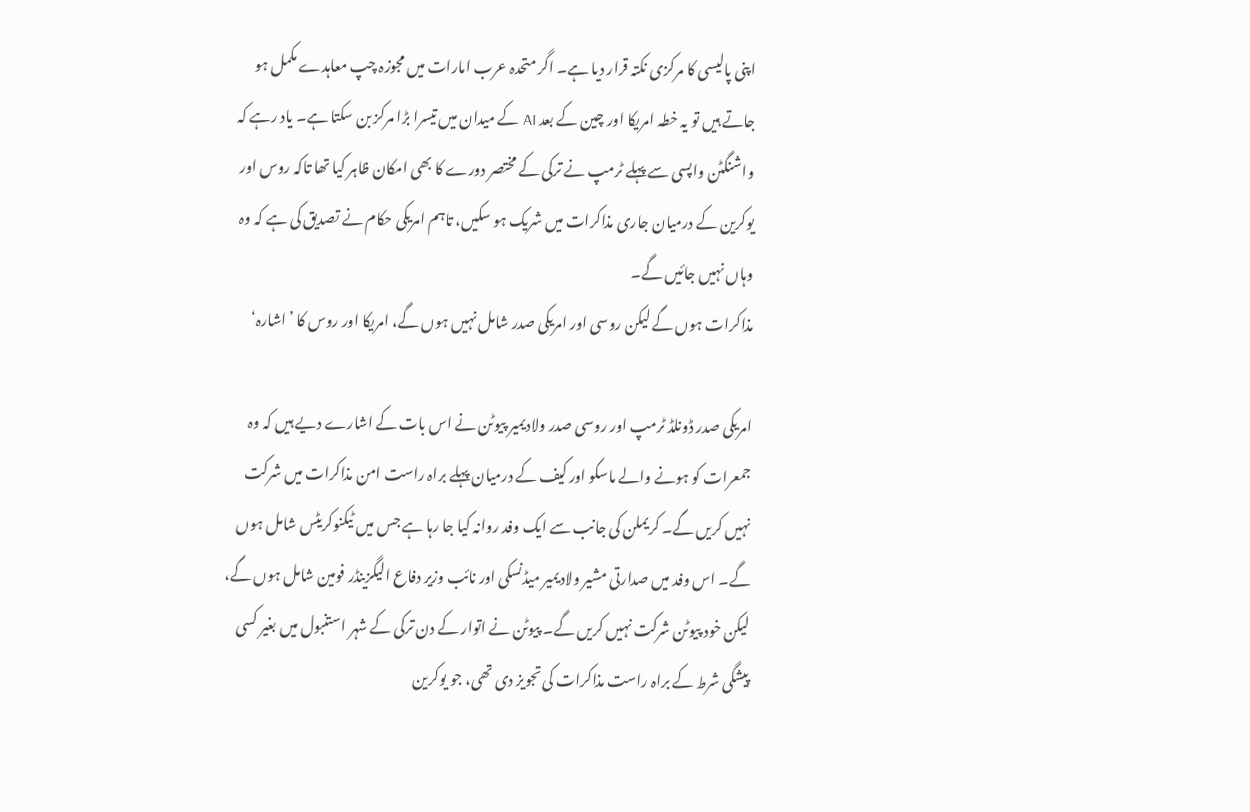اپنی پالیسی کا مرکزی نکتہ قرار دیا ہے۔ اگر متحدہ عرب امارات میں مجوزہ چپ معاہدے مکمل ہو جاتے ہیں تو یہ خطہ امریکا اور چین کے بعد AI کے میدان میں تیسرا بڑا مرکز بن سکتا ہے۔ یاد رہے کہ واشنگٹن واپسی سے پہلے ٹرمپ نے ترکی کے مختصر دورے کا بھی امکان ظاہر کیا تھا تاکہ روس اور یوکرین کے درمیان جاری مذاکرات میں شریک ہو سکیں، تاہم امریکی حکام نے تصدیق کی ہے کہ وہ وہاں نہیں جائیں گے۔
مذاکرات ہوں گے لیکن روسی اور امریکی صدر شامل نہیں ہوں گے، امریکا اور روس کا ’اشارہ‘

امریکی صدر ڈونلڈ ٹرمپ اور روسی صدر ولادیمیر پیوٹن نے اس بات کے اشارے دیے ہیں کہ وہ جمعرات کو ہونے والے ماسکو اور کیف کے درمیان پہلے براہ راست امن مذاکرات میں شرکت نہیں کریں گے۔ کریملن کی جانب سے ایک وفد روانہ کیا جا رہا ہے جس میں ٹیکنوکریٹس شامل ہوں گے۔ اس وفد میں صدارتی مشیر ولادیمیر میڈنسکی اور نائب وزیر دفاع الیگزینڈر فومین شامل ہوں گے، لیکن خود پیوٹن شرکت نہیں کریں گے۔ پیوٹن نے اتوار کے دن ترکی کے شہر استنبول میں بغیر کسی پیشگی شرط کے براہ راست مذاکرات کی تجویز دی تھی، جو یوکرین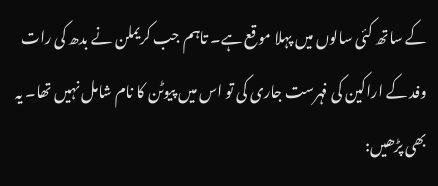کے ساتھ کئی سالوں میں پہلا موقع ہے۔ تاہم جب کریملن نے بدھ کی رات وفد کے اراکین کی فہرست جاری کی تو اس میں پیوٹن کا نام شامل نہیں تھا۔ یہ بھی پڑھیں: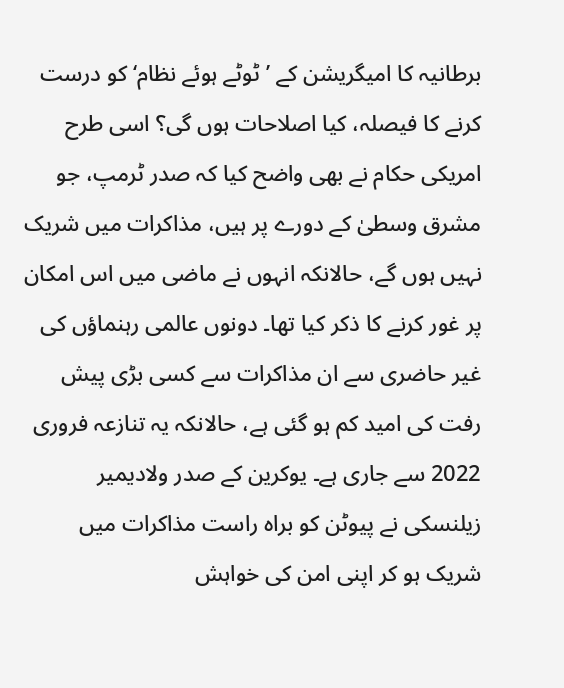برطانیہ کا امیگریشن کے ’ٹوٹے ہوئے نظام‘ کو درست کرنے کا فیصلہ، کیا اصلاحات ہوں گی؟ اسی طرح امریکی حکام نے بھی واضح کیا کہ صدر ٹرمپ، جو مشرق وسطیٰ کے دورے پر ہیں، مذاکرات میں شریک نہیں ہوں گے، حالانکہ انہوں نے ماضی میں اس امکان پر غور کرنے کا ذکر کیا تھا۔ دونوں عالمی رہنماؤں کی غیر حاضری سے ان مذاکرات سے کسی بڑی پیش رفت کی امید کم ہو گئی ہے، حالانکہ یہ تنازعہ فروری 2022 سے جاری ہے۔ یوکرین کے صدر ولادیمیر زیلنسکی نے پیوٹن کو براہ راست مذاکرات میں شریک ہو کر اپنی امن کی خواہش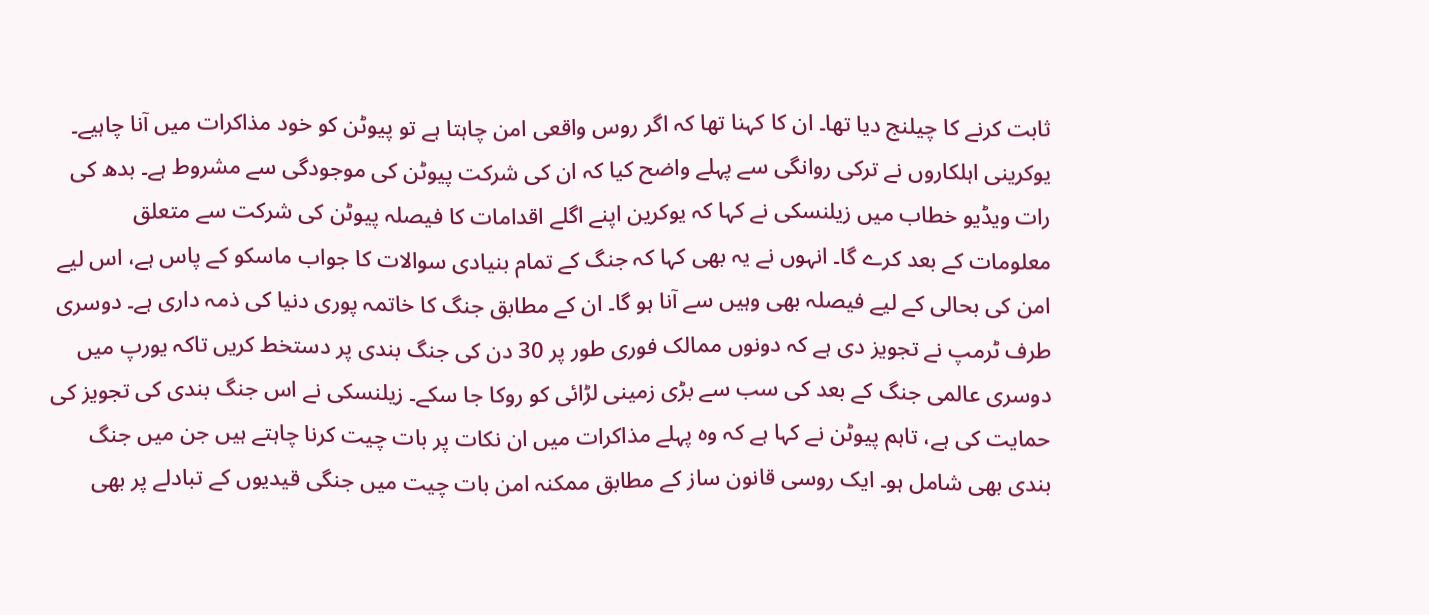ثابت کرنے کا چیلنج دیا تھا۔ ان کا کہنا تھا کہ اگر روس واقعی امن چاہتا ہے تو پیوٹن کو خود مذاکرات میں آنا چاہیے۔ یوکرینی اہلکاروں نے ترکی روانگی سے پہلے واضح کیا کہ ان کی شرکت پیوٹن کی موجودگی سے مشروط ہے۔ بدھ کی رات ویڈیو خطاب میں زیلنسکی نے کہا کہ یوکرین اپنے اگلے اقدامات کا فیصلہ پیوٹن کی شرکت سے متعلق معلومات کے بعد کرے گا۔ انہوں نے یہ بھی کہا کہ جنگ کے تمام بنیادی سوالات کا جواب ماسکو کے پاس ہے، اس لیے امن کی بحالی کے لیے فیصلہ بھی وہیں سے آنا ہو گا۔ ان کے مطابق جنگ کا خاتمہ پوری دنیا کی ذمہ داری ہے۔ دوسری طرف ٹرمپ نے تجویز دی ہے کہ دونوں ممالک فوری طور پر 30 دن کی جنگ بندی پر دستخط کریں تاکہ یورپ میں دوسری عالمی جنگ کے بعد کی سب سے بڑی زمینی لڑائی کو روکا جا سکے۔ زیلنسکی نے اس جنگ بندی کی تجویز کی حمایت کی ہے، تاہم پیوٹن نے کہا ہے کہ وہ پہلے مذاکرات میں ان نکات پر بات چیت کرنا چاہتے ہیں جن میں جنگ بندی بھی شامل ہو۔ ایک روسی قانون ساز کے مطابق ممکنہ امن بات چیت میں جنگی قیدیوں کے تبادلے پر بھی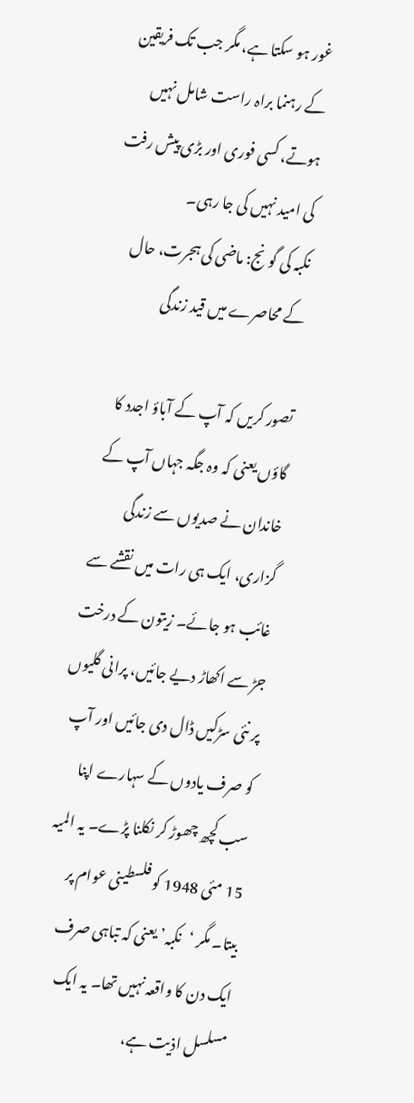غور ہو سکتا ہے، مگر جب تک فریقین کے رہنما براہ راست شامل نہیں ہوتے، کسی فوری اور بڑی پیش رفت کی امید نہیں کی جا رہی۔
نکبہ کی گونج: ماضی کی ہجرت، حال کے محاصرے میں قید زندگی

تصور کریں کہ آپ کے آباؤ اجدد کا گاؤں یعنی کہ وہ جگہ جہاں آپ کے خاندان نے صدیوں سے زندگی گزاری، ایک ہی رات میں نقشے سے غائب ہو جائے۔ زیتون کے درخت جڑ سے اکھاڑ دیے جائیں، پرانی گلیوں پر نئی سڑکیں ڈال دی جائیں اور آپ کو صرف یادوں کے سہارے اپنا سب کچھ چھوڑ کر نکلنا پڑے۔ یہ المیہ 15 مئی 1948 کو فلسطینی عوام پر بیتا۔ مگر ‘نکبہ’ یعنی کہ تباہی صرف ایک دن کا واقعہ نہیں تھا۔ یہ ایک مسلسل اذیت ہے،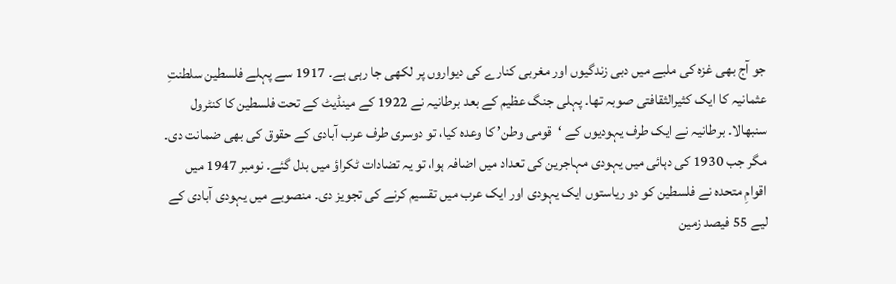جو آج بھی غزہ کی ملبے میں دبی زندگیوں اور مغربی کنارے کی دیواروں پر لکھی جا رہی ہے۔ 1917 سے پہلے فلسطین سلطنتِ عثمانیہ کا ایک کثیرالثقافتی صوبہ تھا۔ پہلی جنگ عظیم کے بعد برطانیہ نے 1922 کے مینڈیٹ کے تحت فلسطین کا کنٹرول سنبھالا۔ برطانیہ نے ایک طرف یہودیوں کے ‘قومی وطن’ کا وعدہ کیا، تو دوسری طرف عرب آبادی کے حقوق کی بھی ضمانت دی۔ مگر جب 1930 کی دہائی میں یہودی مہاجرین کی تعداد میں اضافہ ہوا، تو یہ تضادات ٹکراؤ میں بدل گئے۔ نومبر 1947 میں اقوامِ متحدہ نے فلسطین کو دو ریاستوں ایک یہودی اور ایک عرب میں تقسیم کرنے کی تجویز دی۔ منصوبے میں یہودی آبادی کے لیے 55 فیصد زمین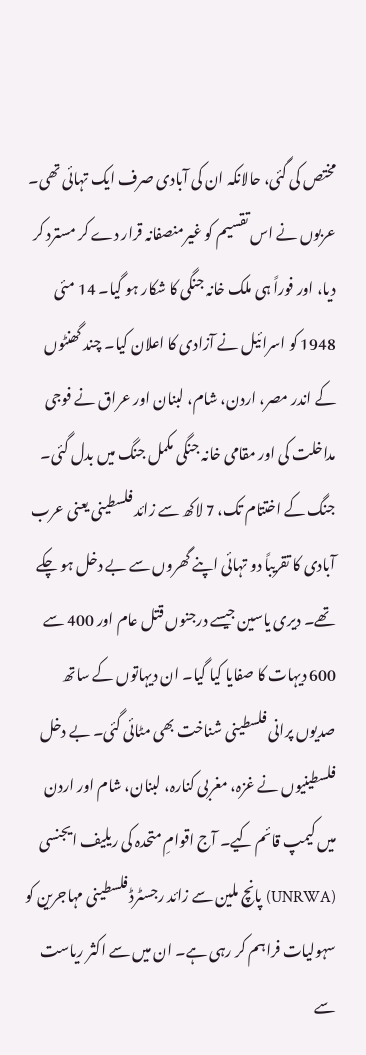مختص کی گئی، حالانکہ ان کی آبادی صرف ایک تہائی تھی۔ عربوں نے اس تقسیم کو غیرمنصفانہ قرار دے کر مسترد کر دیا، اور فوراً ہی ملک خانہ جنگی کا شکار ہو گیا۔ 14 مئی 1948 کو اسرائیل نے آزادی کا اعلان کیا۔ چند گھنٹوں کے اندر مصر، اردن، شام، لبنان اور عراق نے فوجی مداخلت کی اور مقامی خانہ جنگی مکمل جنگ میں بدل گئی۔ جنگ کے اختتام تک، 7 لاکھ سے زائد فلسطینی یعنی عرب آبادی کا تقریباً دو تہائی اپنے گھروں سے بے دخل ہو چکے تھے۔ دیری یاسین جیسے درجنوں قتل عام اور 400 سے 600 دیہات کا صفایا کیا گیا۔ ان دیہاتوں کے ساتھ صدیوں پرانی فلسطینی شناخت بھی مٹائی گئی۔ بے دخل فلسطینیوں نے غزہ، مغربی کنارہ، لبنان، شام اور اردن میں کیمپ قائم کیے۔ آج اقوامِ متحدہ کی ریلیف ایجنسی (UNRWA) پانچ ملین سے زائد رجسٹرڈ فلسطینی مہاجرین کو سہولیات فراہم کر رہی ہے۔ ان میں سے اکثر ریاست سے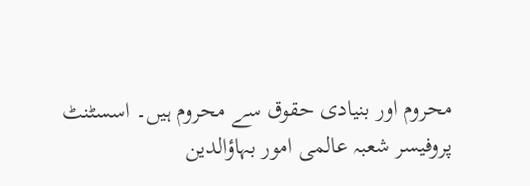محروم اور بنیادی حقوق سے محروم ہیں۔ اسسٹنٹ پروفیسر شعبہ عالمی امور بہاؤالدین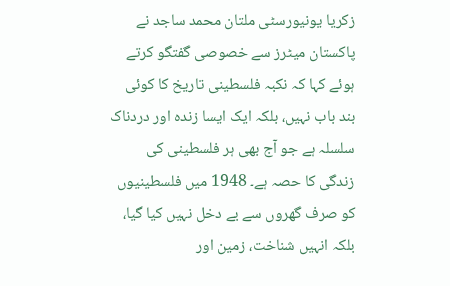زکریا یونیورسٹی ملتان محمد ساجد نے پاکستان میٹرز سے خصوصی گفتگو کرتے ہوئے کہا کہ نکبہ فلسطینی تاریخ کا کوئی بند باب نہیں، بلکہ ایک ایسا زندہ اور دردناک سلسلہ ہے جو آج بھی ہر فلسطینی کی زندگی کا حصہ ہے۔ 1948 میں فلسطینیوں کو صرف گھروں سے بے دخل نہیں کیا گیا، بلکہ انہیں شناخت، زمین اور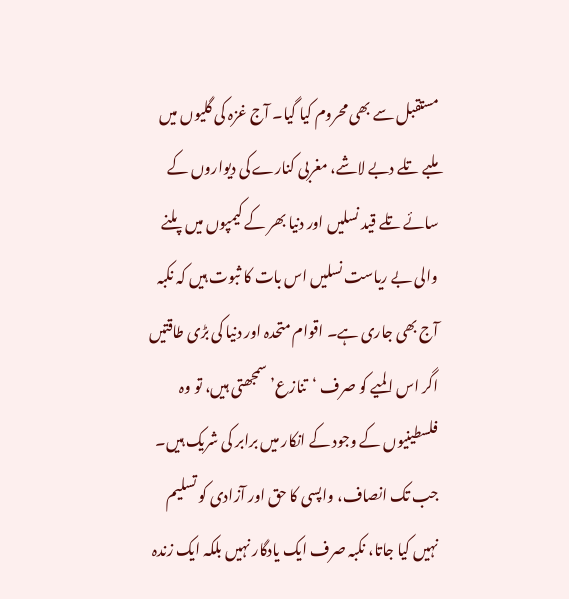مستقبل سے بھی محروم کیا گیا۔ آج غزہ کی گلیوں میں ملبے تلے دبے لاشے، مغربی کنارے کی دیواروں کے سائے تلے قید نسلیں اور دنیا بھر کے کیمپوں میں پلنے والی بے ریاست نسلیں اس بات کا ثبوت ہیں کہ نکبہ آج بھی جاری ہے۔ اقوام متحدہ اور دنیا کی بڑی طاقتیں اگر اس المیے کو صرف ‘تنازع’ سمجھتی ہیں، تو وہ فلسطینیوں کے وجود کے انکار میں برابر کی شریک ہیں۔ جب تک انصاف، واپسی کا حق اور آزادی کو تسلیم نہیں کیا جاتا، نکبہ صرف ایک یادگار نہیں بلکہ ایک زندہ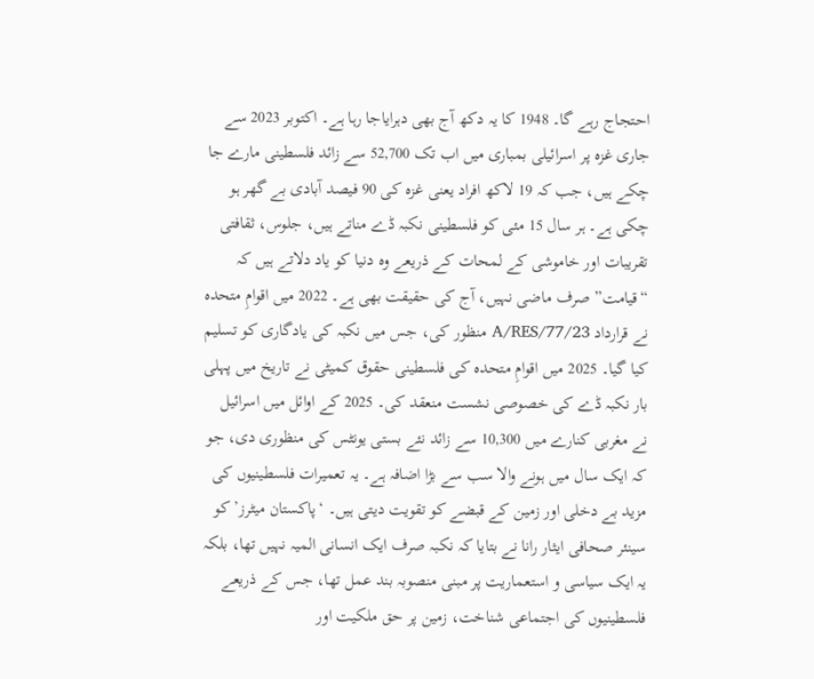احتجاج رہے گا۔ 1948 کا یہ دکھ آج بھی دہرایاجا رہا ہے۔ اکتوبر 2023 سے جاری غزہ پر اسرائیلی بمباری میں اب تک 52,700 سے زائد فلسطینی مارے جا چکے ہیں، جب کہ 19 لاکھ افراد یعنی غزہ کی 90 فیصد آبادی بے گھر ہو چکی ہے۔ ہر سال 15 مئی کو فلسطینی نکبہ ڈے مناتے ہیں، جلوس، ثقافتی تقریبات اور خاموشی کے لمحات کے ذریعے وہ دنیا کو یاد دلاتے ہیں کہ “قیامت” صرف ماضی نہیں، آج کی حقیقت بھی ہے۔ 2022 میں اقوامِ متحدہ نے قرارداد A/RES/77/23 منظور کی، جس میں نکبہ کی یادگاری کو تسلیم کیا گیا۔ 2025 میں اقوامِ متحدہ کی فلسطینی حقوق کمیٹی نے تاریخ میں پہلی بار نکبہ ڈے کی خصوصی نشست منعقد کی۔ 2025 کے اوائل میں اسرائیل نے مغربی کنارے میں 10,300 سے زائد نئے بستی یونٹس کی منظوری دی، جو کہ ایک سال میں ہونے والا سب سے بڑا اضافہ ہے۔ یہ تعمیرات فلسطینیوں کی مزید بے دخلی اور زمین کے قبضے کو تقویت دیتی ہیں۔ ‘پاکستان میٹرز’ کو سینئر صحافی ایثار رانا نے بتایا کہ نکبہ صرف ایک انسانی المیہ نہیں تھا، بلکہ یہ ایک سیاسی و استعماریت پر مبنی منصوبہ بند عمل تھا، جس کے ذریعے فلسطینیوں کی اجتماعی شناخت، زمین پر حق ملکیت اور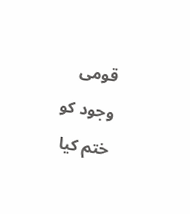قومی وجود کو ختم کیا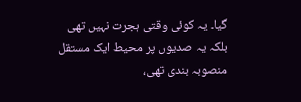گیا۔ یہ کوئی وقتی ہجرت نہیں تھی بلکہ یہ صدیوں پر محیط ایک مستقل منصوبہ بندی تھی،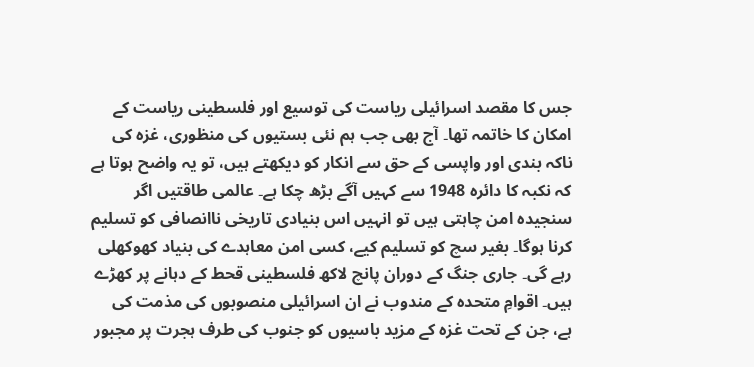جس کا مقصد اسرائیلی ریاست کی توسیع اور فلسطینی ریاست کے امکان کا خاتمہ تھا۔ آج بھی جب ہم نئی بستیوں کی منظوری، غزہ کی ناکہ بندی اور واپسی کے حق سے انکار کو دیکھتے ہیں، تو یہ واضح ہوتا ہے کہ نکبہ کا دائرہ 1948 سے کہیں آگے بڑھ چکا ہے۔ عالمی طاقتیں اگر سنجیدہ امن چاہتی ہیں تو انہیں اس بنیادی تاریخی ناانصافی کو تسلیم کرنا ہوگا۔ بغیر سچ کو تسلیم کیے، کسی امن معاہدے کی بنیاد کھوکھلی رہے گی۔ جاری جنگ کے دوران پانچ لاکھ فلسطینی قحط کے دہانے پر کھڑے ہیں۔ اقوامِ متحدہ کے مندوب نے ان اسرائیلی منصوبوں کی مذمت کی ہے، جن کے تحت غزہ کے مزید باسیوں کو جنوب کی طرف ہجرت پر مجبور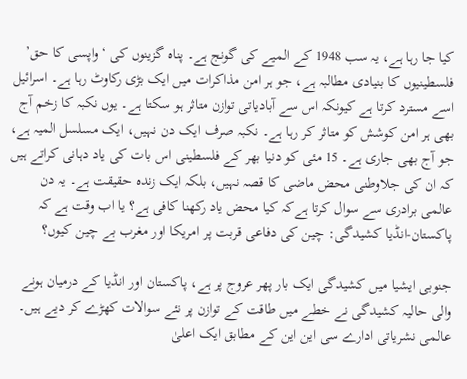کیا جا رہا ہے، یہ سب 1948 کے المیے کی گونج ہے۔ پناہ گزینوں کی ‘واپسی کا حق’ فلسطینیوں کا بنیادی مطالبہ ہے، جو ہر امن مذاکرات میں ایک بڑی رکاوٹ رہا ہے۔ اسرائیل اسے مسترد کرتا ہے کیونکہ اس سے آبادیاتی توازن متاثر ہو سکتا ہے۔ یوں نکبہ کا زخم آج بھی ہر امن کوشش کو متاثر کر رہا ہے۔ نکبہ صرف ایک دن نہیں، ایک مسلسل المیہ ہے، جو آج بھی جاری ہے۔ 15 مئی کو دنیا بھر کے فلسطینی اس بات کی یاد دہانی کراتے ہیں کہ ان کی جلاوطنی محض ماضی کا قصہ نہیں، بلکہ ایک زندہ حقیقت ہے۔ یہ دن عالمی برادری سے سوال کرتا ہےکہ کیا محض یاد رکھنا کافی ہے؟ یا اب وقت ہے کہ
پاکستان-انڈیا کشیدگی: چین کی دفاعی قربت پر امریکا اور مغرب بے چین کیوں؟

جنوبی ایشیا میں کشیدگی ایک بار پھر عروج پر ہے، پاکستان اور انڈیا کے درمیان ہونے والی حالیہ کشیدگی نے خطے میں طاقت کے توازن پر نئے سوالات کھڑے کر دیے ہیں۔ عالمی نشریاتی ادارے سی این این کے مطابق ایک اعلیٰ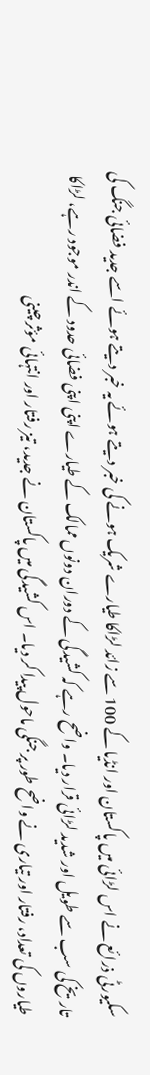سکیورٹی ذرائع نے اس لڑائی میں پاکستان اور انڈیا کے 100 سے زائد لڑاکا طیارے شریک ہونے کی خبر دیتے ہوئے یہ خبر دیتے ہوئے اسے جدید فضائی جنگ کی تاریخ کی سب سے طویل اور شدید لڑائی قرار دیا۔ واضح رہے کہ کشیدگی کے دوران دونوں ممالک کے طیارے اپنی اپنی فضائی حدود کے اندر موجود رہے، لڑاکا طیاروں کی تعداد، رفتار اور تیاری نے واضح طور پر جنگی ماحول پیدا کر دیا۔ اس کشیدگی میں پاکستان نے جدید، تیز رفتار اور انتہائی مؤثر چینی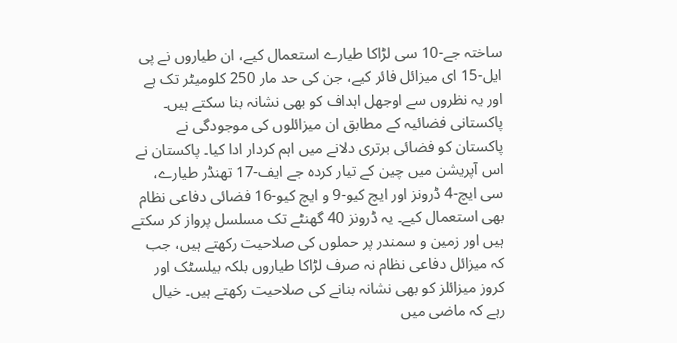ساختہ جے-10 سی لڑاکا طیارے استعمال کیے، ان طیاروں نے پی ایل-15 ای میزائل فائر کیے، جن کی حد مار 250 کلومیٹر تک ہے اور یہ نظروں سے اوجھل اہداف کو بھی نشانہ بنا سکتے ہیں۔ پاکستانی فضائیہ کے مطابق ان میزائلوں کی موجودگی نے پاکستان کو فضائی برتری دلانے میں اہم کردار ادا کیا۔ پاکستان نے اس آپریشن میں چین کے تیار کردہ جے ایف-17 تھنڈر طیارے، سی ایچ-4 ڈرونز اور ایچ کیو-9 و ایچ کیو-16 فضائی دفاعی نظام بھی استعمال کیے۔ یہ ڈرونز 40 گھنٹے تک مسلسل پرواز کر سکتے ہیں اور زمین و سمندر پر حملوں کی صلاحیت رکھتے ہیں، جب کہ میزائل دفاعی نظام نہ صرف لڑاکا طیاروں بلکہ بیلسٹک اور کروز میزائلز کو بھی نشانہ بنانے کی صلاحیت رکھتے ہیں۔ خیال رہے کہ ماضی میں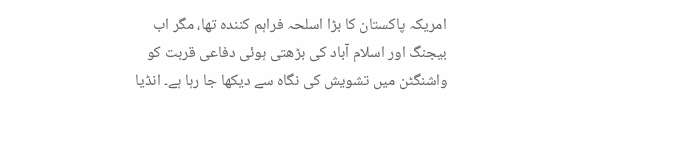امریکہ پاکستان کا بڑا اسلحہ فراہم کنندہ تھا، مگر اب بیجنگ اور اسلام آباد کی بڑھتی ہوئی دفاعی قربت کو واشنگٹن میں تشویش کی نگاہ سے دیکھا جا رہا ہے۔ انڈیا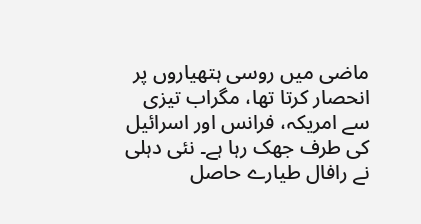ماضی میں روسی ہتھیاروں پر انحصار کرتا تھا، مگراب تیزی سے امریکہ، فرانس اور اسرائیل کی طرف جھک رہا ہے۔ نئی دہلی نے رافال طیارے حاصل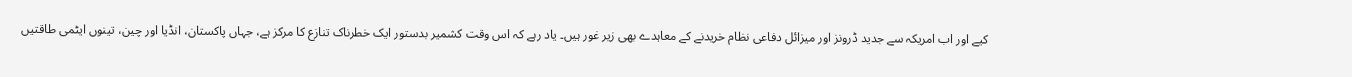کیے اور اب امریکہ سے جدید ڈرونز اور میزائل دفاعی نظام خریدنے کے معاہدے بھی زیر غور ہیں۔ یاد رہے کہ اس وقت کشمیر بدستور ایک خطرناک تنازع کا مرکز ہے، جہاں پاکستان، انڈیا اور چین، تینوں ایٹمی طاقتیں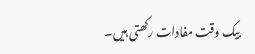بیک وقت مفادات رکھتی ہیں۔